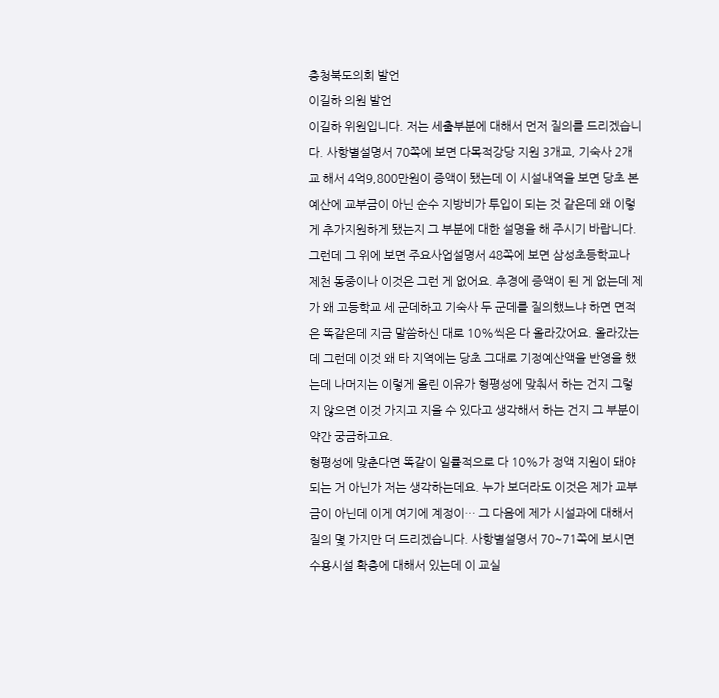충청북도의회 발언
이길하 의원 발언
이길하 위원입니다. 저는 세출부분에 대해서 먼저 질의를 드리겠습니다. 사항별설명서 70쪽에 보면 다목적강당 지원 3개교, 기숙사 2개교 해서 4억9,800만원이 증액이 됐는데 이 시설내역을 보면 당초 본예산에 교부금이 아닌 순수 지방비가 투입이 되는 것 같은데 왜 이렇게 추가지원하게 됐는지 그 부분에 대한 설명을 해 주시기 바랍니다.
그런데 그 위에 보면 주요사업설명서 48쪽에 보면 삼성초등학교나 제천 동중이나 이것은 그런 게 없어요. 추경에 증액이 된 게 없는데 제가 왜 고등학교 세 군데하고 기숙사 두 군데를 질의했느냐 하면 면적은 똑같은데 지금 말씀하신 대로 10%씩은 다 올라갔어요. 올라갔는데 그런데 이것 왜 타 지역에는 당초 그대로 기정예산액을 반영을 했는데 나머지는 이렇게 올린 이유가 형평성에 맞춰서 하는 건지 그렇지 않으면 이것 가지고 지을 수 있다고 생각해서 하는 건지 그 부분이 약간 궁금하고요.
형평성에 맞춘다면 똑같이 일률적으로 다 10%가 정액 지원이 돼야 되는 거 아닌가 저는 생각하는데요. 누가 보더라도 이것은 제가 교부금이 아닌데 이게 여기에 계정이… 그 다음에 제가 시설과에 대해서 질의 몇 가지만 더 드리겠습니다. 사항별설명서 70~71쪽에 보시면 수용시설 확충에 대해서 있는데 이 교실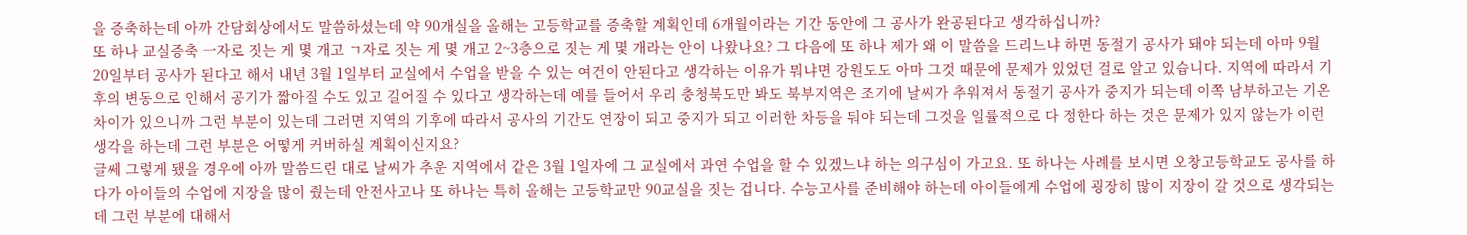을 증축하는데 아까 간담회상에서도 말씀하셨는데 약 90개실을 올해는 고등학교를 증축할 계획인데 6개월이라는 기간 동안에 그 공사가 완공된다고 생각하십니까?
또 하나 교실증축 一자로 짓는 게 몇 개고 ㄱ자로 짓는 게 몇 개고 2~3층으로 짓는 게 몇 개라는 안이 나왔나요? 그 다음에 또 하나 제가 왜 이 말씀을 드리느냐 하면 동절기 공사가 돼야 되는데 아마 9월 20일부터 공사가 된다고 해서 내년 3월 1일부터 교실에서 수업을 받을 수 있는 여건이 안된다고 생각하는 이유가 뭐냐면 강원도도 아마 그것 때문에 문제가 있었던 걸로 알고 있습니다. 지역에 따라서 기후의 변동으로 인해서 공기가 짧아질 수도 있고 길어질 수 있다고 생각하는데 예를 들어서 우리 충청북도만 봐도 북부지역은 조기에 날씨가 추워져서 동절기 공사가 중지가 되는데 이쪽 남부하고는 기온차이가 있으니까 그런 부분이 있는데 그러면 지역의 기후에 따라서 공사의 기간도 연장이 되고 중지가 되고 이러한 차등을 둬야 되는데 그것을 일률적으로 다 정한다 하는 것은 문제가 있지 않는가 이런 생각을 하는데 그런 부분은 어떻게 커버하실 계획이신지요?
글쎄 그렇게 됐을 경우에 아까 말씀드린 대로 날씨가 추운 지역에서 같은 3월 1일자에 그 교실에서 과연 수업을 할 수 있겠느냐 하는 의구심이 가고요. 또 하나는 사례를 보시면 오창고등학교도 공사를 하다가 아이들의 수업에 지장을 많이 줬는데 안전사고나 또 하나는 특히 올해는 고등학교만 90교실을 짓는 겁니다. 수능고사를 준비해야 하는데 아이들에게 수업에 굉장히 많이 지장이 갈 것으로 생각되는데 그런 부분에 대해서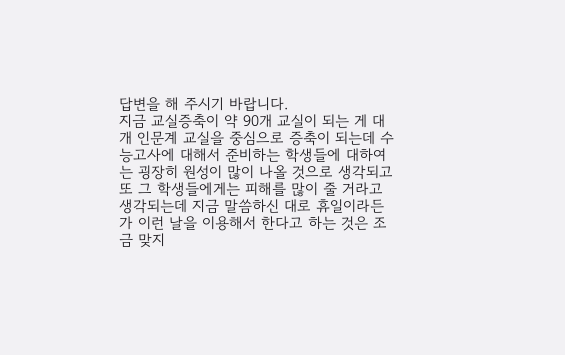답변을 해 주시기 바랍니다.
지금 교실증축이 약 90개 교실이 되는 게 대개 인문계 교실을 중심으로 증축이 되는데 수능고사에 대해서 준비하는 학생들에 대하여는 굉장히 원성이 많이 나올 것으로 생각되고 또 그 학생들에게는 피해를 많이 줄 거라고 생각되는데 지금 말씀하신 대로 휴일이라든가 이런 날을 이용해서 한다고 하는 것은 조금 맞지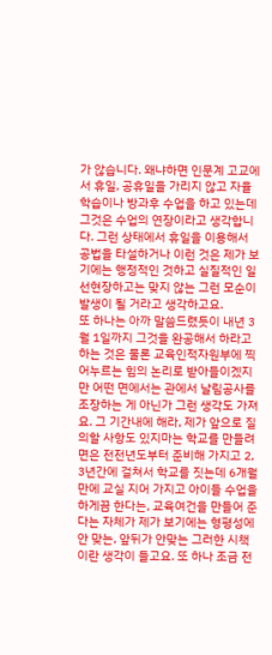가 않습니다. 왜냐하면 인문계 고교에서 휴일, 공휴일을 가리지 않고 자율학습이나 방과후 수업을 하고 있는데 그것은 수업의 연장이라고 생각합니다. 그런 상태에서 휴일을 이용해서 공법을 타설하거나 이런 것은 제가 보기에는 행정적인 것하고 실질적인 일선현장하고는 맞지 않는 그런 모순이 발생이 될 거라고 생각하고요.
또 하나는 아까 말씀드렸듯이 내년 3월 1일까지 그것을 완공해서 하라고 하는 것은 물론 교육인적자원부에 찍어누르는 힘의 논리로 받아들이겠지만 어떤 면에서는 관에서 날림공사를 조장하는 게 아닌가 그런 생각도 가져요. 그 기간내에 해라, 제가 앞으로 질의할 사항도 있지마는 학교를 만들려면은 전전년도부터 준비해 가지고 2, 3년간에 걸쳐서 학교를 짓는데 6개월만에 교실 지어 가지고 아이들 수업을 하게끔 한다는, 교육여건을 만들어 준다는 자체가 제가 보기에는 형평성에 안 맞는, 앞뒤가 안맞는 그러한 시책이란 생각이 들고요. 또 하나 조금 전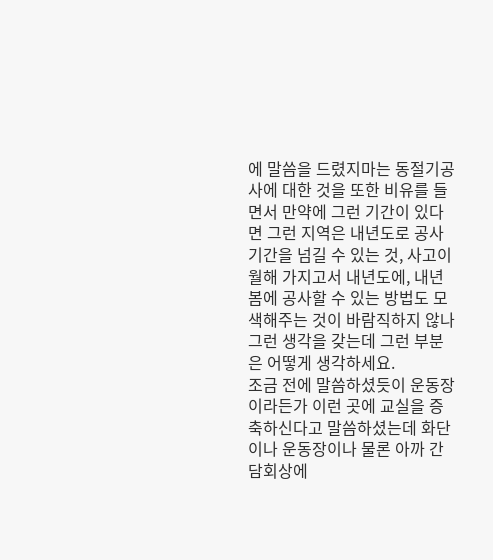에 말씀을 드렸지마는 동절기공사에 대한 것을 또한 비유를 들면서 만약에 그런 기간이 있다면 그런 지역은 내년도로 공사기간을 넘길 수 있는 것, 사고이월해 가지고서 내년도에, 내년 봄에 공사할 수 있는 방법도 모색해주는 것이 바람직하지 않나 그런 생각을 갖는데 그런 부분은 어떻게 생각하세요.
조금 전에 말씀하셨듯이 운동장이라든가 이런 곳에 교실을 증축하신다고 말씀하셨는데 화단이나 운동장이나 물론 아까 간담회상에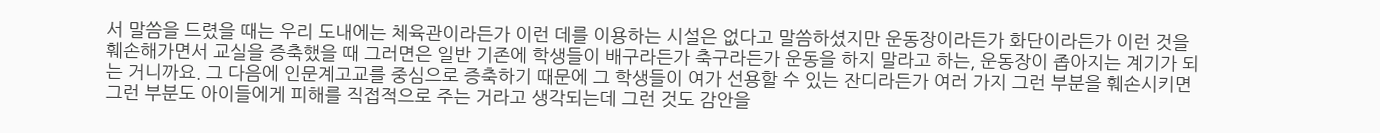서 말씀을 드렸을 때는 우리 도내에는 체육관이라든가 이런 데를 이용하는 시설은 없다고 말씀하셨지만 운동장이라든가 화단이라든가 이런 것을 훼손해가면서 교실을 증축했을 때 그러면은 일반 기존에 학생들이 배구라든가 축구라든가 운동을 하지 말라고 하는, 운동장이 좁아지는 계기가 되는 거니까요. 그 다음에 인문계고교를 중심으로 증축하기 때문에 그 학생들이 여가 선용할 수 있는 잔디라든가 여러 가지 그런 부분을 훼손시키면 그런 부분도 아이들에게 피해를 직접적으로 주는 거라고 생각되는데 그런 것도 감안을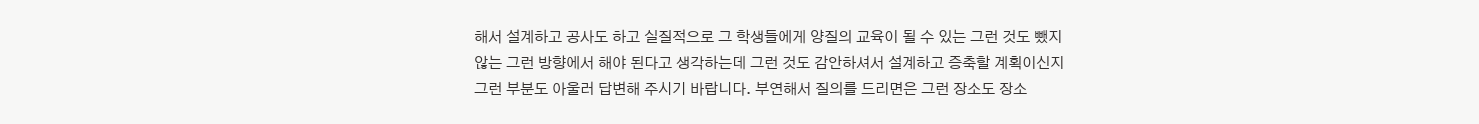해서 설계하고 공사도 하고 실질적으로 그 학생들에게 양질의 교육이 될 수 있는 그런 것도 뺐지 않는 그런 방향에서 해야 된다고 생각하는데 그런 것도 감안하셔서 설계하고 증축할 계획이신지 그런 부분도 아울러 답변해 주시기 바랍니다. 부연해서 질의를 드리면은 그런 장소도 장소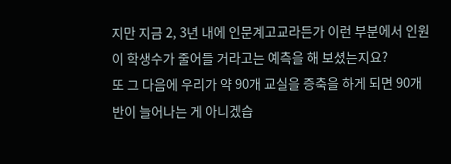지만 지금 2, 3년 내에 인문계고교라든가 이런 부분에서 인원이 학생수가 줄어들 거라고는 예측을 해 보셨는지요?
또 그 다음에 우리가 약 90개 교실을 증축을 하게 되면 90개 반이 늘어나는 게 아니겠습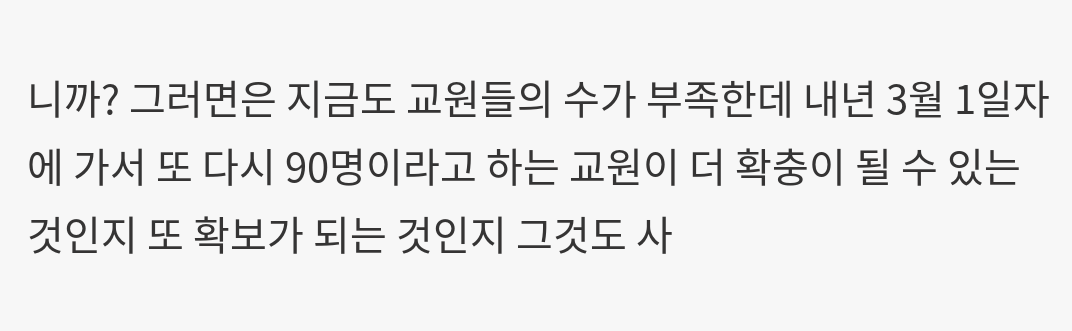니까? 그러면은 지금도 교원들의 수가 부족한데 내년 3월 1일자에 가서 또 다시 90명이라고 하는 교원이 더 확충이 될 수 있는 것인지 또 확보가 되는 것인지 그것도 사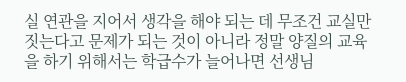실 연관을 지어서 생각을 해야 되는 데 무조건 교실만 짓는다고 문제가 되는 것이 아니라 정말 양질의 교육을 하기 위해서는 학급수가 늘어나면 선생님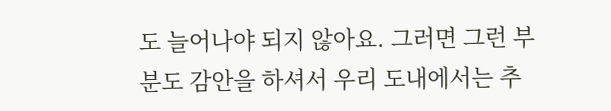도 늘어나야 되지 않아요. 그러면 그런 부분도 감안을 하셔서 우리 도내에서는 추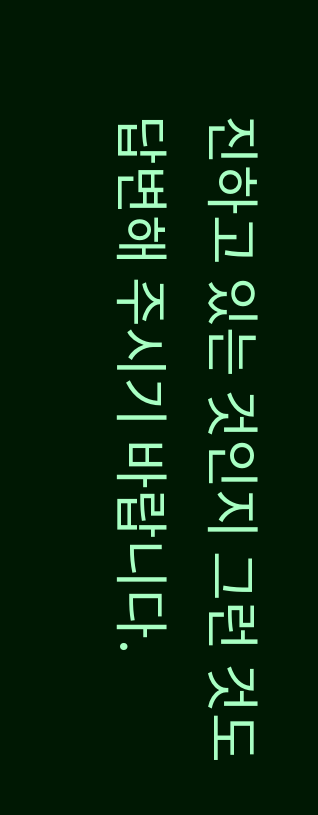진하고 있는 것인지 그런 것도 답변해 주시기 바랍니다.